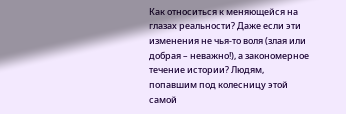Как относиться к меняющейся на глазах реальности? Даже если эти изменения не чья-то воля (злая или добрая – неважно!), а закономерное течение истории? Людям, попавшим под колесницу этой самой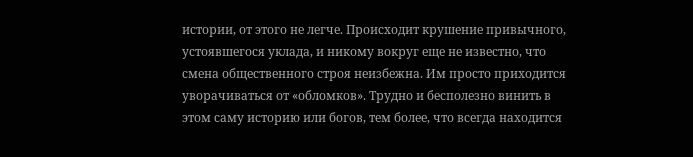истории, от этого не легче. Происходит крушение привычного, устоявшегося уклада, и никому вокруг еще не известно, что смена общественного строя неизбежна. Им просто приходится уворачиваться от «обломков». Трудно и бесполезно винить в этом саму историю или богов, тем более, что всегда находится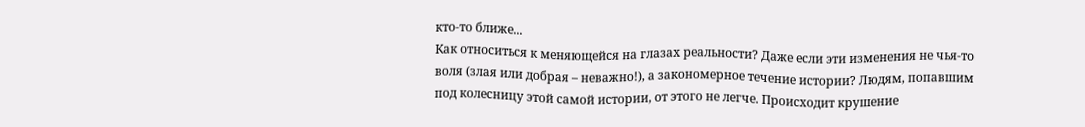кто-то ближе...
Как относиться к меняющейся на глазах реальности? Даже если эти изменения не чья-то воля (злая или добрая – неважно!), а закономерное течение истории? Людям, попавшим под колесницу этой самой истории, от этого не легче. Происходит крушение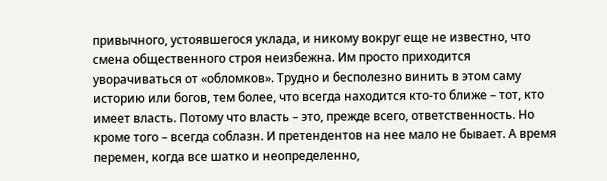привычного, устоявшегося уклада, и никому вокруг еще не известно, что смена общественного строя неизбежна. Им просто приходится уворачиваться от «обломков». Трудно и бесполезно винить в этом саму историю или богов, тем более, что всегда находится кто-то ближе – тот, кто имеет власть. Потому что власть – это, прежде всего, ответственность. Но кроме того – всегда соблазн. И претендентов на нее мало не бывает. А время перемен, когда все шатко и неопределенно,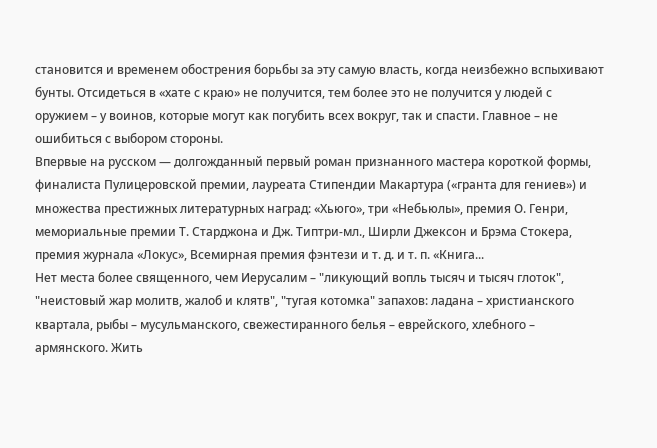становится и временем обострения борьбы за эту самую власть, когда неизбежно вспыхивают бунты. Отсидеться в «хате с краю» не получится, тем более это не получится у людей с оружием – у воинов, которые могут как погубить всех вокруг, так и спасти. Главное – не ошибиться с выбором стороны.
Впервые на русском — долгожданный первый роман признанного мастера короткой формы, финалиста Пулицеровской премии, лауреата Стипендии Макартура («гранта для гениев») и множества престижных литературных наград: «Хьюго», три «Небьюлы», премия О. Генри, мемориальные премии Т. Старджона и Дж. Типтри-мл., Ширли Джексон и Брэма Стокера, премия журнала «Локус», Всемирная премия фэнтези и т. д. и т. п. «Книга...
Нет места более священного, чем Иерусалим – "ликующий вопль тысяч и тысяч глоток", "неистовый жар молитв, жалоб и клятв", "тугая котомка" запахов: ладана – христианского квартала, рыбы – мусульманского, свежестиранного белья – еврейского, хлебного – армянского. Жить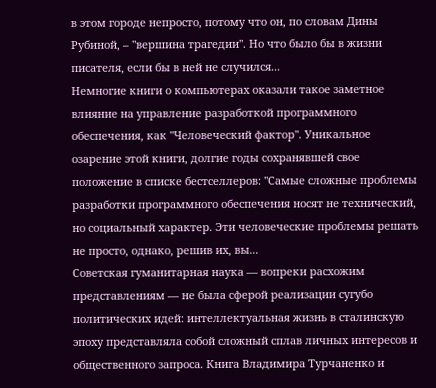в этом городе непросто, потому что он, по словам Дины Рубиной, – "вершина трагедии". Но что было бы в жизни писателя, если бы в ней не случился...
Немногие книги о компьютерах оказали такое заметное влияние на управление разработкой программного обеспечения, как "Человеческий фактор". Уникальное озарение этой книги, долгие годы сохранявшей свое положение в списке бестселлеров: "Самые сложные проблемы разработки программного обеспечения носят не технический, но социальный характер. Эти человеческие проблемы решать не просто, однако, решив их, вы...
Советская гуманитарная наука — вопреки расхожим представлениям — не была сферой реализации сугубо политических идей: интеллектуальная жизнь в сталинскую эпоху представляла собой сложный сплав личных интересов и общественного запроса. Книга Владимира Турчаненко и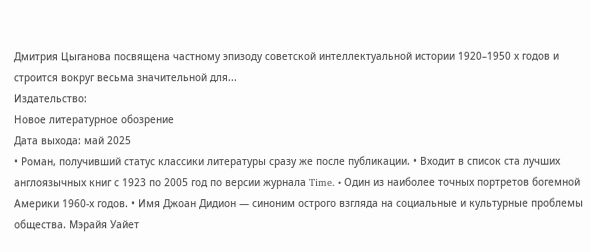Дмитрия Цыганова посвящена частному эпизоду советской интеллектуальной истории 1920–1950 х годов и строится вокруг весьма значительной для...
Издательство:
Новое литературное обозрение
Дата выхода: май 2025
• Роман, получивший статус классики литературы сразу же после публикации. • Входит в список ста лучших англоязычных книг с 1923 по 2005 год по версии журнала Time. • Один из наиболее точных портретов богемной Америки 1960-х годов. • Имя Джоан Дидион — синоним острого взгляда на социальные и культурные проблемы общества. Мэрайя Уайет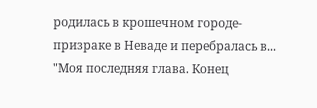родилась в крошечном городе-призраке в Неваде и перебралась в...
"Моя последняя глава. Конец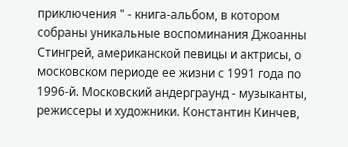приключения " - книга-альбом, в котором собраны уникальные воспоминания Джоанны Стингрей, американской певицы и актрисы, о московском периоде ее жизни с 1991 года по 1996-й. Московский андерграунд - музыканты, режиссеры и художники. Константин Кинчев,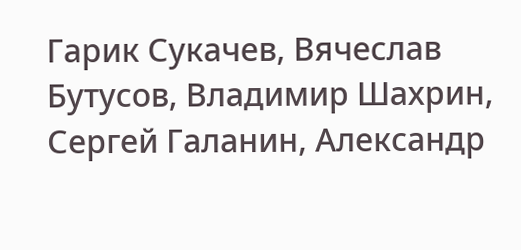Гарик Сукачев, Вячеслав Бутусов, Владимир Шахрин, Сергей Галанин, Александр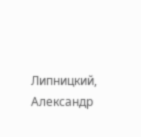Липницкий, Александр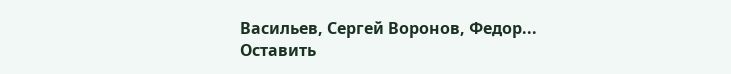Васильев, Сергей Воронов, Федор...
Оставить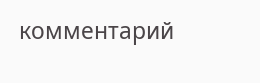комментарий